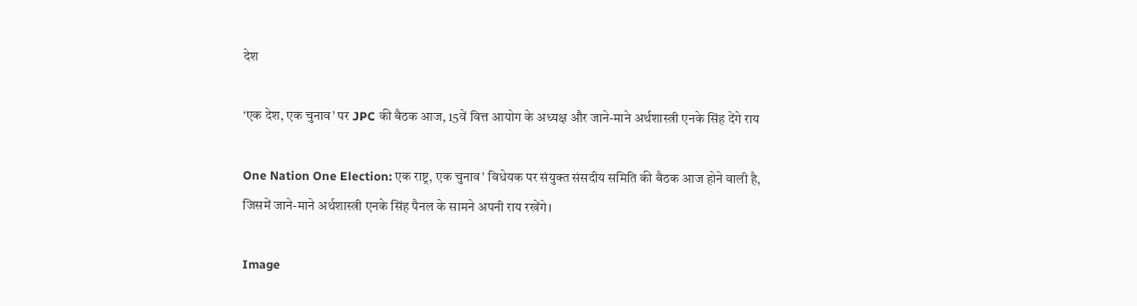देश

‘एक देश, एक चुनाव’ पर JPC की बैठक आज, 15वें वित्त आयोग के अध्यक्ष और जाने-माने अर्थशास्त्री एनके सिंह देंगे राय

One Nation One Election: एक राष्ट्र, एक चुनाव’ विधेयक पर संयुक्त संसदीय समिति की बैठक आज होने वाली है, जिसमें जाने-माने अर्थशास्त्री एनके सिंह पैनल के सामने अपनी राय रखेंगे।

Image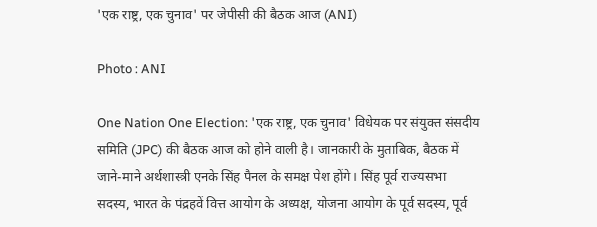'एक राष्ट्र, एक चुनाव' पर जेपीसी की बैठक आज (ANI)

Photo : ANI

One Nation One Election: 'एक राष्ट्र, एक चुनाव' विधेयक पर संयुक्त संसदीय समिति (JPC) की बैठक आज को होने वाली है। जानकारी के मुताबिक, बैठक में जाने-माने अर्थशास्त्री एनके सिंह पैनल के समक्ष पेश होंगे। सिंह पूर्व राज्यसभा सदस्य, भारत के पंद्रहवें वित्त आयोग के अध्यक्ष, योजना आयोग के पूर्व सदस्य, पूर्व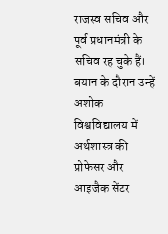राजस्व सचिव और पूर्व प्रधानमंत्री के सचिव रह चुके हैं। बयान के दौरान उन्हें अशोक विश्वविद्यालय में अर्थशास्त्र की प्रोफेसर और आइजैक सेंटर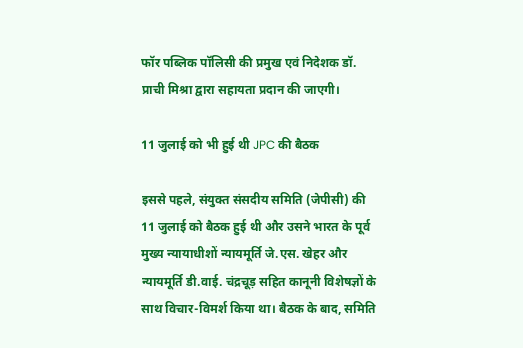फॉर पब्लिक पॉलिसी की प्रमुख एवं निदेशक डॉ. प्राची मिश्रा द्वारा सहायता प्रदान की जाएगी।

11 जुलाई को भी हुई थी JPC की बैठक

इससे पहले, संयुक्त संसदीय समिति (जेपीसी) की 11 जुलाई को बैठक हुई थी और उसने भारत के पूर्व मुख्य न्यायाधीशों न्यायमूर्ति जे.एस. खेहर और न्यायमूर्ति डी.वाई. चंद्रचूड़ सहित कानूनी विशेषज्ञों के साथ विचार-विमर्श किया था। बैठक के बाद, समिति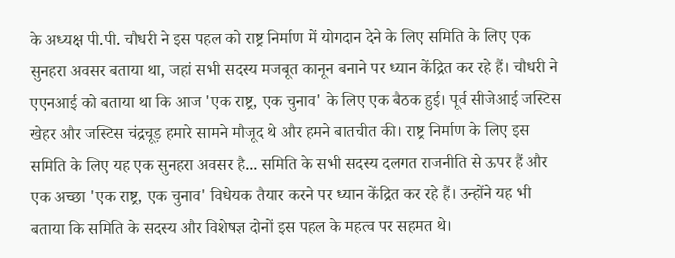के अध्यक्ष पी.पी. चौधरी ने इस पहल को राष्ट्र निर्माण में योगदान देने के लिए समिति के लिए एक सुनहरा अवसर बताया था, जहां सभी सदस्य मजबूत कानून बनाने पर ध्यान केंद्रित कर रहे हैं। चौधरी ने एएनआई को बताया था कि आज 'एक राष्ट्र, एक चुनाव' के लिए एक बैठक हुई। पूर्व सीजेआई जस्टिस खेहर और जस्टिस चंद्रचूड़ हमारे सामने मौजूद थे और हमने बातचीत की। राष्ट्र निर्माण के लिए इस समिति के लिए यह एक सुनहरा अवसर है... समिति के सभी सदस्य दलगत राजनीति से ऊपर हैं और एक अच्छा 'एक राष्ट्र, एक चुनाव' विधेयक तैयार करने पर ध्यान केंद्रित कर रहे हैं। उन्होंने यह भी बताया कि समिति के सदस्य और विशेषज्ञ दोनों इस पहल के महत्व पर सहमत थे।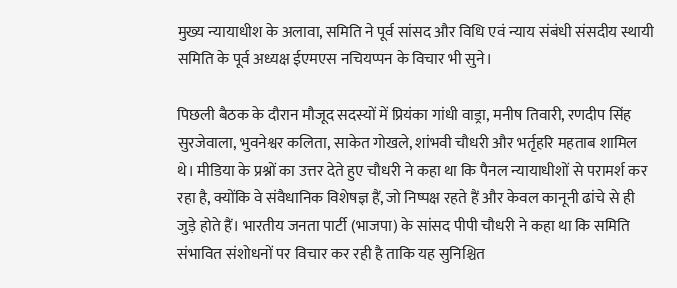मुख्य न्यायाधीश के अलावा, समिति ने पूर्व सांसद और विधि एवं न्याय संबंधी संसदीय स्थायी समिति के पूर्व अध्यक्ष ईएमएस नचियप्पन के विचार भी सुने।

पिछली बैठक के दौरान मौजूद सदस्यों में प्रियंका गांधी वाड्रा, मनीष तिवारी, रणदीप सिंह सुरजेवाला, भुवनेश्वर कलिता, साकेत गोखले, शांभवी चौधरी और भर्तृहरि महताब शामिल थे। मीडिया के प्रश्नों का उत्तर देते हुए चौधरी ने कहा था कि पैनल न्यायाधीशों से परामर्श कर रहा है, क्योंकि वे संवैधानिक विशेषज्ञ हैं, जो निष्पक्ष रहते हैं और केवल कानूनी ढांचे से ही जुड़े होते हैं। भारतीय जनता पार्टी (भाजपा) के सांसद पीपी चौधरी ने कहा था कि समिति संभावित संशोधनों पर विचार कर रही है ताकि यह सुनिश्चित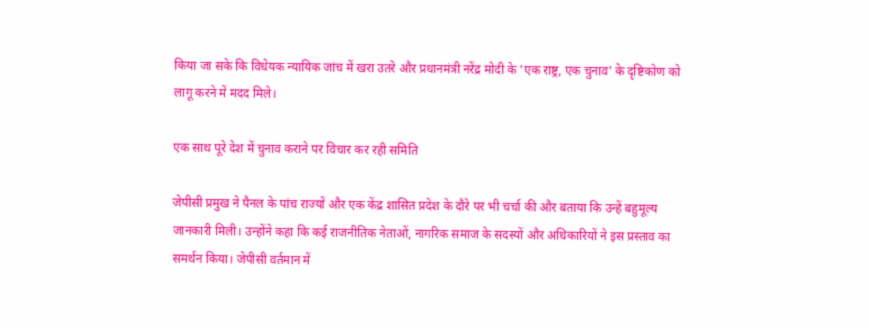किया जा सके कि विधेयक न्यायिक जांच में खरा उतरे और प्रधानमंत्री नरेंद्र मोदी के 'एक राष्ट्र, एक चुनाव' के दृष्टिकोण को लागू करने में मदद मिले।

एक साथ पूरे देश में चुनाव कराने पर विचार कर रही समिति

जेपीसी प्रमुख ने पैनल के पांच राज्यों और एक केंद्र शासित प्रदेश के दौरे पर भी चर्चा की और बताया कि उन्हें बहुमूल्य जानकारी मिली। उन्होंने कहा कि कई राजनीतिक नेताओं, नागरिक समाज के सदस्यों और अधिकारियों ने इस प्रस्ताव का समर्थन किया। जेपीसी वर्तमान में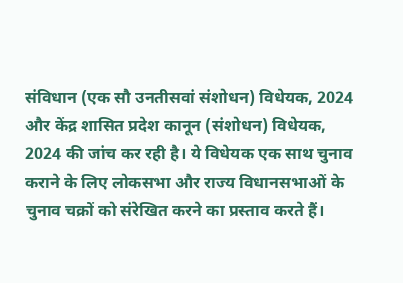संविधान (एक सौ उनतीसवां संशोधन) विधेयक, 2024 और केंद्र शासित प्रदेश कानून (संशोधन) विधेयक, 2024 की जांच कर रही है। ये विधेयक एक साथ चुनाव कराने के लिए लोकसभा और राज्य विधानसभाओं के चुनाव चक्रों को संरेखित करने का प्रस्ताव करते हैं।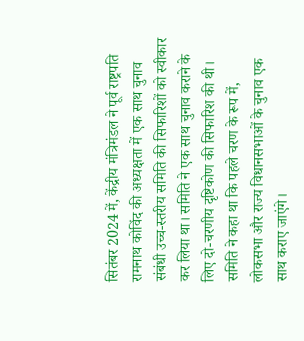सितंबर 2024 में, केंद्रीय मंत्रिमंडल ने पूर्व राष्ट्रपति रामनाथ कोविंद की अध्यक्षता में एक साथ चुनाव संबंधी उच्च-स्तरीय समिति की सिफारिशों को स्वीकार कर लिया था। समिति ने एक साथ चुनाव कराने के लिए दो-चरणीय दृष्टिकोण की सिफारिश की थी। समिति ने कहा था कि पहले चरण के रूप में, लोकसभा और राज्य विधानसभाओं के चुनाव एक साथ कराए जाएंगे।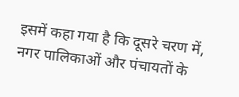इसमें कहा गया है कि दूसरे चरण में, नगर पालिकाओं और पंचायतों के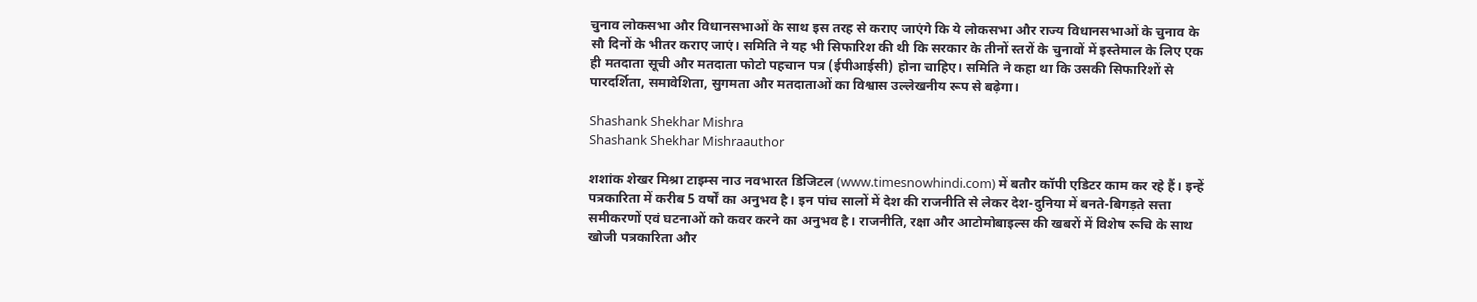चुनाव लोकसभा और विधानसभाओं के साथ इस तरह से कराए जाएंगे कि ये लोकसभा और राज्य विधानसभाओं के चुनाव के सौ दिनों के भीतर कराए जाएं। समिति ने यह भी सिफारिश की थी कि सरकार के तीनों स्तरों के चुनावों में इस्तेमाल के लिए एक ही मतदाता सूची और मतदाता फोटो पहचान पत्र (ईपीआईसी) होना चाहिए। समिति ने कहा था कि उसकी सिफारिशों से पारदर्शिता, समावेशिता, सुगमता और मतदाताओं का विश्वास उल्लेखनीय रूप से बढ़ेगा।

Shashank Shekhar Mishra
Shashank Shekhar Mishraauthor

शशांक शेखर मिश्रा टाइम्स नाउ नवभारत डिजिटल (www.timesnowhindi.com) में बतौर कॉपी एडिटर काम कर रहे हैं। इन्हें पत्रकारिता में करीब 5 वर्षों का अनुभव है। इन पांच सालों में देश की राजनीति से लेकर देश-दुनिया में बनते-बिगड़ते सत्ता समीकरणों एवं घटनाओं को कवर करने का अनुभव है। राजनीति, रक्षा और आटोमोबाइल्स की खबरों में विशेष रूचि के साथ खोजी पत्रकारिता और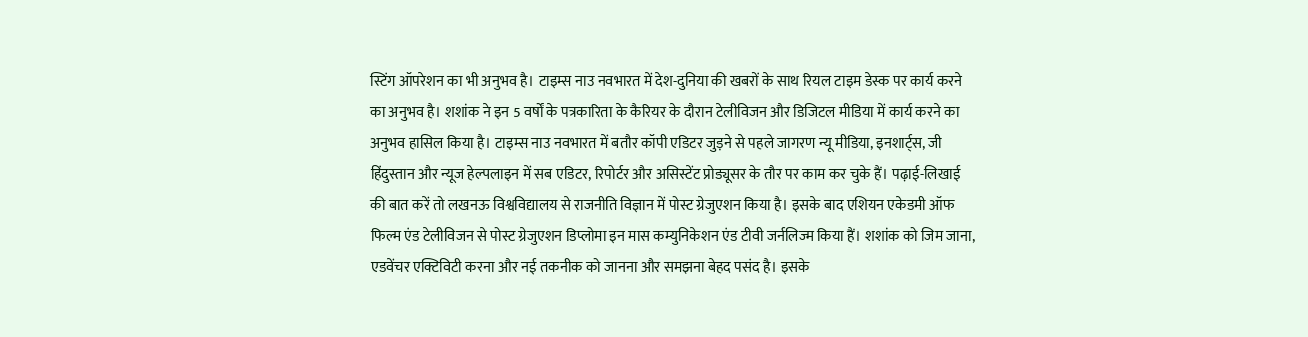स्टिंग ऑपरेशन का भी अनुभव है। टाइम्स नाउ नवभारत में देश-दुनिया की खबरों के साथ रियल टाइम डेस्क पर कार्य करने का अनुभव है। शशांक ने इन 5 वर्षों के पत्रकारिता के कैरियर के दौरान टेलीविजन और डिजिटल मीडिया में कार्य करने का अनुभव हासिल किया है। टाइम्स नाउ नवभारत में बतौर कॉपी एडिटर जुड़ने से पहले जागरण न्यू मीडिया, इनशार्ट्स, जी हिंदुस्तान और न्यूज हेल्पलाइन में सब एडिटर, रिपोर्टर और असिस्टेंट प्रोड्यूसर के तौर पर काम कर चुके हैं। पढ़ाई-लिखाई की बात करें तो लखनऊ विश्वविद्यालय से राजनीति विज्ञान में पोस्ट ग्रेजुएशन किया है। इसके बाद एशियन एकेडमी ऑफ फिल्म एंड टेलीविजन से पोस्ट ग्रेजुएशन डिप्लोमा इन मास कम्युनिकेशन एंड टीवी जर्नलिज्म किया हैं। शशांक को जिम जाना, एडवेंचर एक्टिविटी करना और नई तकनीक को जानना और समझना बेहद पसंद है। इसके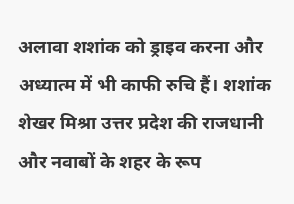अलावा शशांक को ड्राइव करना और अध्यात्म में भी काफी रुचि हैं। शशांक शेखर मिश्रा उत्तर प्रदेश की राजधानी और नवाबों के शहर के रूप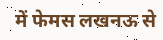में फेमस लखनऊ से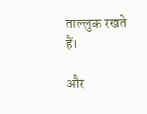ताल्लुक रखते हैं।

और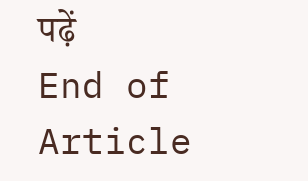पढ़ें
End of Article